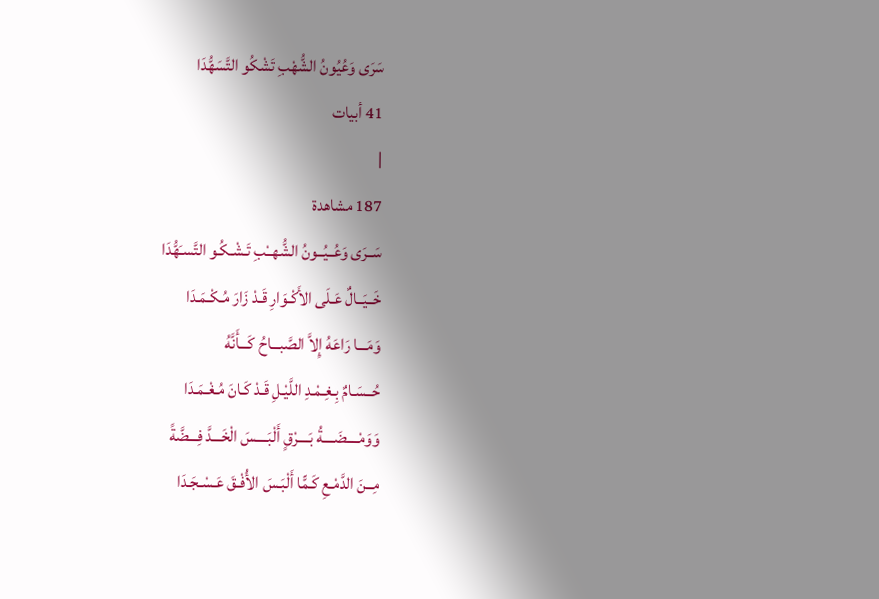سَرَى وَعُيُونُ الشُّهْبِ تَشْكُو التَّسَهُّدَا
41 أبيات
|
187 مشاهدة
سَــرَى وَعُــيُــونُ الشُّهــْبِ تَـشْـكُـو التَّسـَهُّدَا
خَــيَــالٌ عَـلَى الأَكْـوَارِ قَـدْ زَارَ مُـكْـمَـدَا
وَمَـــا رَاعَهُ إِلاَّ الصَّبـــاحُ كَـــأَنَّهُ
حُــسَـامٌ بِـغِـمْـدِ اللَّيْـلِ قَـدْ كَـانَ مُـغْـمَـدَا
وَوَمْــــضَــــةُ بَــــرْقٍ أَلْبَــــسَ الْخَـــدَّ فِـــضَّةً
مِــنَ الدَّمْـعِ كَـمًّا أَلْبَـسَ الأُفْـقَ عَـسْـجَـدَا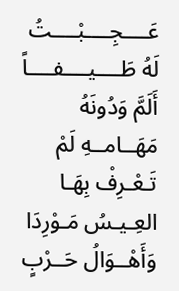عَــــجِــــبْــــتُ لَهُ طَــــيــــفــــاً أَلَمَّ وَدُونَهُ
مَهَــامــهِ لَمْ تَـعْـرِفْ بِهَـا العِـيـسُ مَـوْرِدَا
وَأَهْــوَالُ حَــرْبٍ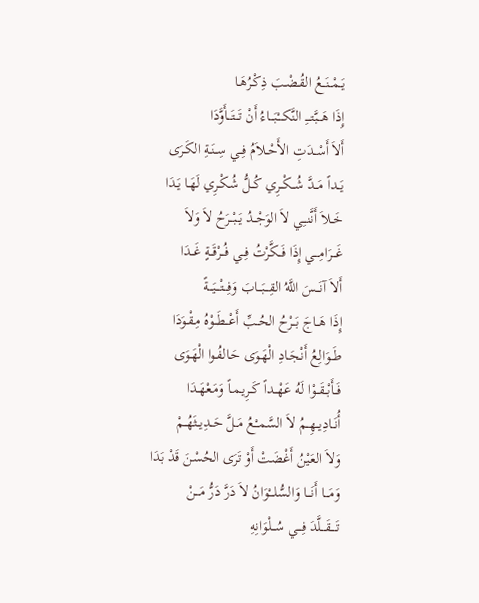يَــمْــنَــعُ القُـضْـبَ ذِكْـرُهَـا
إِذَا هَـــبَّتـــِ النَّكـــْبَـــاءُ أَنْ تَـــتَـــأَوَّدَا
أَلاَ أَسْــدَتِ الأَحْــلاَمُ فِــي سِــنَـةِ الكَـرَى
يَــداً مَــدَّ شُــكْــرِي كُــلُّ شُـكْـرِي لَهَـا يَـدَا
خَــلاَ أَنَّنــِي لاَ الوَجْــدُ يَــبْــرَحُ لاَ وَلاَ
غَـــرَامِـــي إِذَا فَــكَّرْتُ فِــي فُــرْقَــةٍ غَــدَا
أَلاَ آنَـــسَ اللَّهُ القِـــبَـــابَ وَفِـــتْـــيَـــةً
إِذَا هَــاجَ بَــرْحُ الحُــبِّ أَعْــطَــوْهُ مِـقْـوَدَا
طَــوَالِعُ أَنْـجَـادِ الْهَـوَى حَـالفُـوا الْهَـوَى
فَــأَبْــقَــوْا لَهُ عَهْــداً كَــرِيـمـاً وَمَـعْهَـدَا
أُنَــادِيــهِــمُ لاَ السَّمــْعُ مَــلَّ حَــدِيــثَهُــمْ
وَلاَ العَيْنُ أَغْضَتْ أَوْ تَرَى الحُسْنَ قَدْ بَدَا
وَمَـــا أَنَـــا وَالسُّلـــْوَانُ لاَ دَرَّ دَرُّ مَـــنْ
تَــــقَـــلَّدَ فِـــي سُـــلْوَانِهِ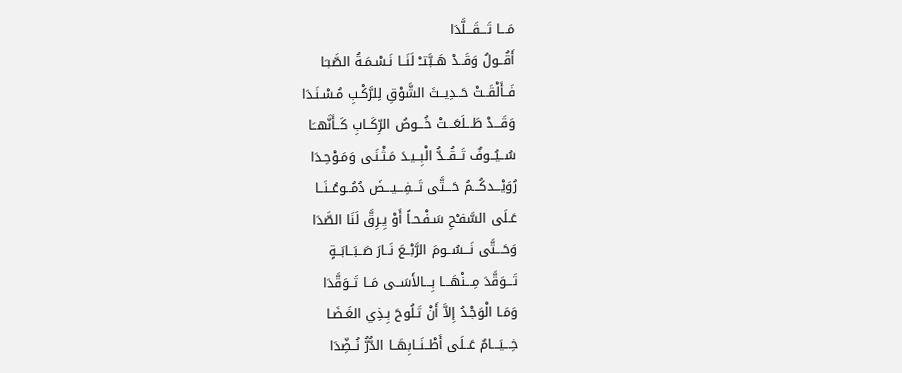مَـــا تَـــقَـــلَّدَا
أَقُــولُ وَقَــدْ هَــبَّتــْ لَنَــا نَـسْـمَـةُ الصَّبـَا
فَــأَلْقَــتْ حَــدِيــثَ الشَّوْقِ لِلرَّكْـبِ مُـسْـنَـدَا
وَقَـــدْ طَـــلَعَـــتْ خُـــوصُ الرِّكَــابِ كَــأَنَّهــَا
سُــيُــوفٌ تَــقُــدُّ الْبِــيـدَ مَـثْـنَـى وَمَـوْحِـدَا
رُوَيْـــدكُـــمُ حَـــتَّى تَـــفِـــيـــضَ دُمُــوعُــنَــا
عَـلَى السَّفـْحِ سَـفْـحـاً أَوْ يِـرِقَّ لَنَا الصَّدَا
وَحَـــتَّى نَـــسُــومَ الرَّبْــعَ نَــارَ صَــبَــابَــةٍ
تَـــوَقَّدَ مِـــنْهَـــا بِـــالأَسَــى مَــا تَــوَقَّدَا
وَمَـا الْوَجْـدُ إِلاَّ أَنْ تَـلُوحَ بِـذِي الغَـضَـا
خِـــيَـــامٌ عَــلَى أَطْــنَــابِهَــا الدُّرُّ نُــضِّدَا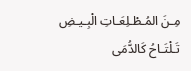مِـنَ المُـطْـلِعَـاتِ الْبِـيـضِ تَـلْتَـاحُ كَالدُّمَى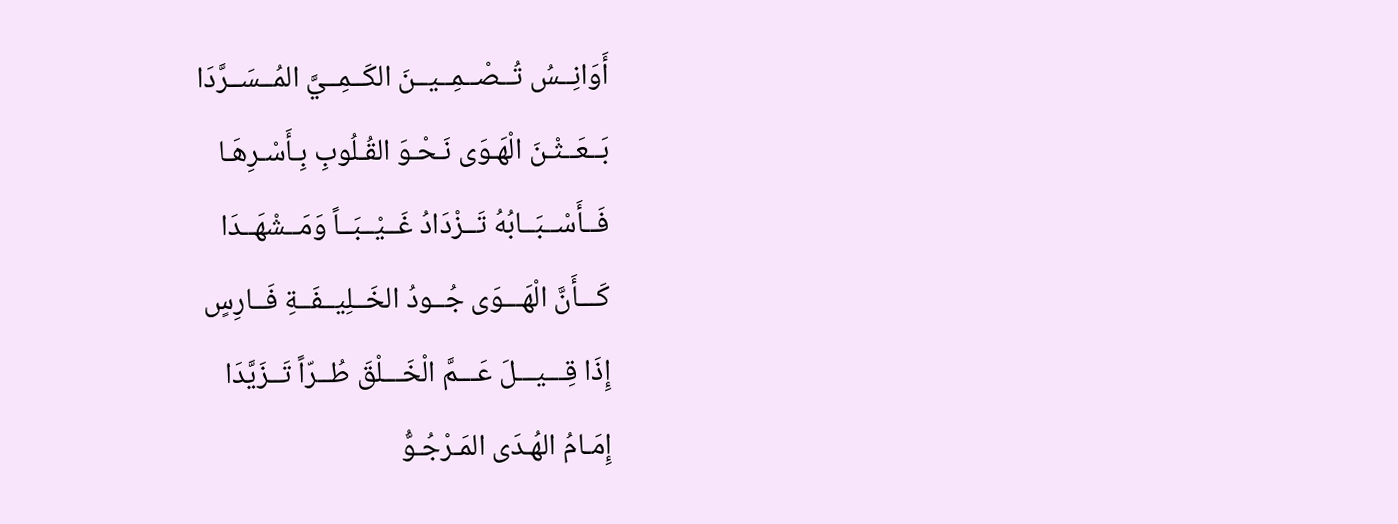أَوَانِــسُ تُــصْــمِــيــنَ الكَــمِــيَّ المُــسَــرَّدَا
بَــعَــثْـنَ الْهَـوَى نَـحْـوَ القُـلُوبِ بِـأَسْـرِهَـا
فَــأَسْــبَــابُهُ تَــزْدَادُ غَــيْــبَــاً وَمَــشْهَــدَا
كَـــأَنَّ الْهَـــوَى جُــودُ الخَــلِيــفَــةِ فَــارِسٍ
إِذَا قِـــيـــلَ عَـــمَّ الْخَـــلْقَ طُــرّاً تَــزَيَّدَا
إِمَـامُ الهُـدَى المَـرْجُـوُّ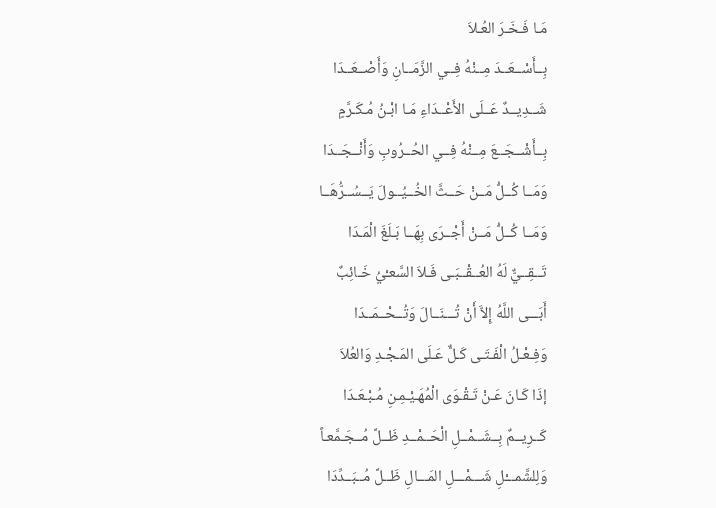مَـا فَـخَـرَ العُـلاَ
بِــأَسْــعَــدَ مِــنْهُ فِــي الزَّمَــانِ وَأَصْــعَــدَا
شَــدِيــدٌ عَــلَى الأَعْــدَاءِ مَـا ابْـنُ مُـكَـرَّمٍ
بِــأَشْــجَــعَ مِــنْهُ فِــي الحُــرُوبِ وَأَنْــجَــدَا
وَمَــا كُــلُّ مَــنْ حَــثَّ الخُــيُــولَ يَــسُــرُّهَــا
وَمَــا كُــلُّ مَــنْ أَجْــرَى بِهَــا بَـلَغَ الْمَـدَا
تَــقِــيٌّ لَهُ العُــقْــبَـى فَـلاَ السَّعـْيُ خَـائِبٌ
أَبَـــى اللَّهُ إِلاَّ أَنْ تُـــنَــالَ وَتُــحْــمَــدَا
وَفِـعْـلُ الْفَـتَـى كَـلٌّ عَـلَى المَـجْـدِ وَالعُلاَ
إذَا كَـانَ عَـنْ تَـقْـوَى الْمُهَـيْـمِـنِ مُـبْـعَـدَا
كَــرِيــمٌ بِــشَــمْــلِ الْحَــمْــدِ ظَــلَّ مُــجَـمَّعـاً
وَلِلشَّمـــْلِ شَـــمْـــلِ المَـــالِ ظَــلَّ مُــبَــدِّدَا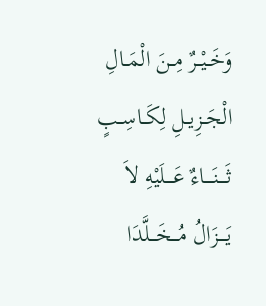وَخَــيْــرٌ مِــنَ الْمَــالِ الْجَــزِيــلِ لِكَــاسِــبٍ
ثَــــنَــــاءٌ عَــــلَيْهِ لاَ يَــــزَالُ مُـــخَـــلَّدَا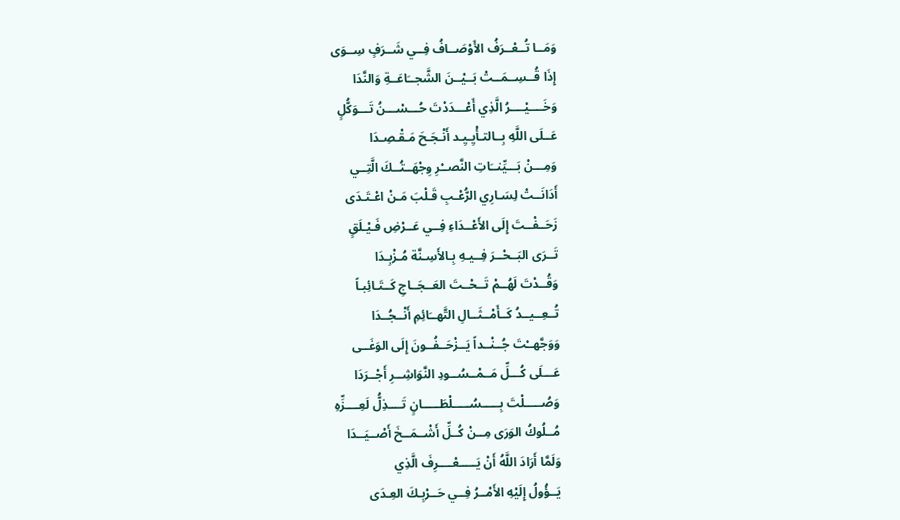وَمَــا تُــعْــرَفُ الأَوْصَــافُ فِــي شَــرَفٍ سِــوَى
إِذَا قُــسِــمَــتْ بَــيْــنَ الشَّجــَاعَــةِ وَالنَّدَا
وَخَــــيْــــرُ الَّذِي أَعْـــدَدْتَ حُـــسْـــنُ تَـــوَكُّلٍ
عَــلَى اللَّهِ بِــالتـأْيِـيِـد أَنْـجَـحَ مَـقْـصِـدَا
وَمِـــنْ بَـــيِّنــَاتِ النَّصــْرِ وِجْهَــتُــكَ الَّتِــي
أَدَانَــتْ لِسَـارِي الرُّعْـبِ قَـلْبَ مَـنْ اعْـتَـدَى
زَحَــفْــتَ إِلَى الأَعْــدَاءِ فِــي عَــرْضِ فَـيْـلَقٍ
تَــرَى البَــحْــرَ فِــيـهِ بِـالأَسِـنَّة مُـزْبِـدَا
وَقُــدْتَ لَهُــمْ تَــحْــتَ العَــجَــاجِ كَــتَـائِبـاً
تُــعِــيــدُ كَــأَمْــثَــالِ التَّهــَائِمِ أَنْــجُــدَا
وَوَجَّهــْتَ جُــنْــداً يَــزْحَــفُــونَ إِلَى الوَغَــى
عَـــلَى كُـــلِّ مَــمْــسُــودِ النَّوَاشِــرِ أَجْــرَدَا
وَصُـــــلْتَ بِـــــسُـــــلْطَـــــانٍ تَــــذِلُّ لَعِــــزِّهِ
مُــلُوكُ الوَرَى مِــنْ كُــلِّ أَشْــمَــخَ أَصْــيَــدَا
وَلَمَّا أَرَادَ اللَّهُ أَنْ يَـــــعْــــرِفَ الَّذِي
يَــؤُولُ إِلَيْهِ الأَمْــرُ فِــي حَــرْبِـكَ العِـدَى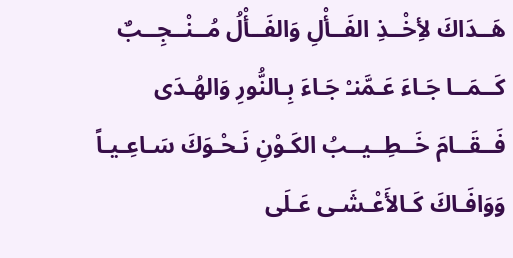هَــدَاكَ لأِخْــذِ الفَــأْلِ وَالفَــأْلُ مُــنْــجِــبٌ
كَــمَــا جَـاءَ عَـمَّنـْ جَـاءَ بِـالنُّورِ وَالهُـدَى
فَــقَــامَ خَــطِــيــبُ الكَـوْنِ نَـحْـوَكَ سَـاعِـيـاً
وَوَافَـاكَ كَـالأَعْـشَـى عَـلَى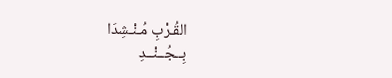القُـرْبِ مُـنْـشِدَا
بِــجُــنْــدِ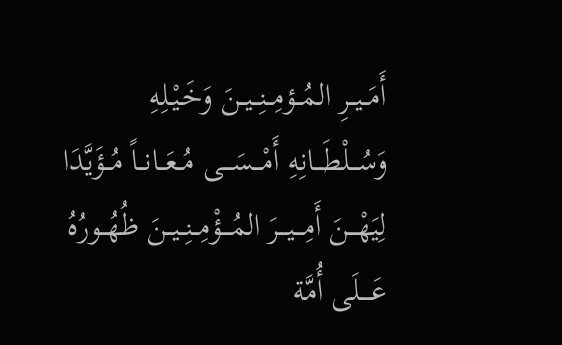أَمَــيــرِ المُــؤمِــنِــيــنَ وَخَـيْـلِهِ
وَسُـــلْطَـــانِهِ أَمْـــسَـــى مُــعَــانــاً مُــؤَيَّدَا
لِيَهْـــنَ أَمِـــيـــرَ المُـــؤْمِــنِــيــنَ ظُهُــورُهُ
عَــــلَى أُمَّة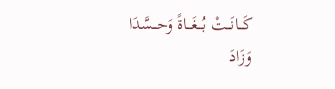كَـــانَـــتْ بُـــغَـــاةً وَحـــسَّدَا
وَزَادَ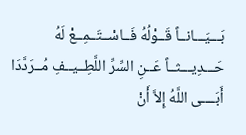بَـــيَـــانــاً قَــوْلُهُ فَــاسْــتَــمِــعْ لَهُ
حَـــدِيـــثــاً عَــنِ السِّرِّ اللَّطِــيــفِ مُــرَدَّدَا
أَبَــــى اللَّهُ إِلاَّ أَنْ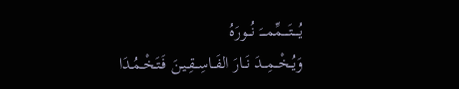يُــــتَــــمِّمـــَ نُـــورَهُ
وَيُــخْــمِــدَ نَــارَ الفَــاسِــقِـيـنَ فَـتَـخْـمُـدَا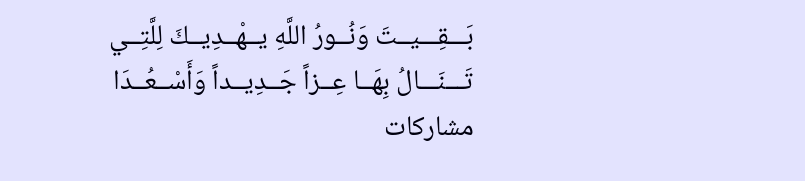بَـــقِـــيــتَ وَنُــورُ اللَّهِ يــهْــدِيــكَ لِلَّتِــي
تَـــنَـــالُ بِهَــا عِــزاً جَــدِيــداً وَأَسْــعُــدَا
مشاركات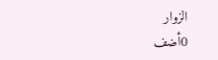الزوار
0أضف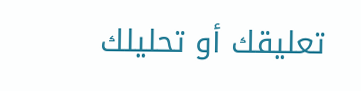تعليقك أو تحليلك